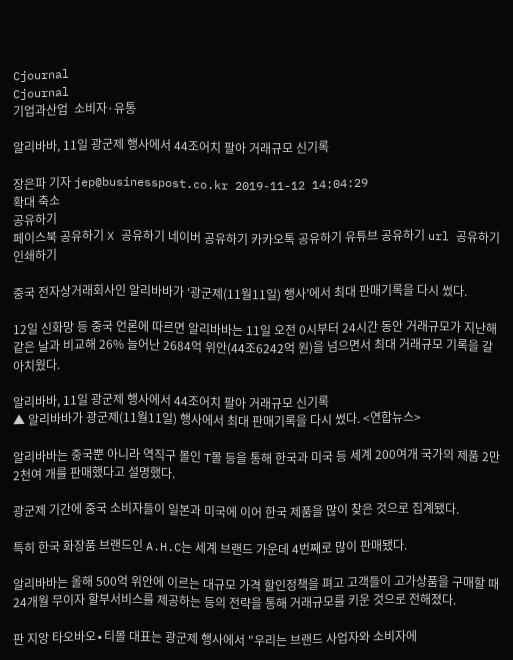Cjournal
Cjournal
기업과산업  소비자·유통

알리바바, 11일 광군제 행사에서 44조어치 팔아 거래규모 신기록

장은파 기자 jep@businesspost.co.kr 2019-11-12 14:04:29
확대 축소
공유하기
페이스북 공유하기 X 공유하기 네이버 공유하기 카카오톡 공유하기 유튜브 공유하기 url 공유하기 인쇄하기

중국 전자상거래회사인 알리바바가 ‘광군제(11월11일) 행사’에서 최대 판매기록을 다시 썼다.

12일 신화망 등 중국 언론에 따르면 알리바바는 11일 오전 0시부터 24시간 동안 거래규모가 지난해 같은 날과 비교해 26% 늘어난 2684억 위안(44조6242억 원)을 넘으면서 최대 거래규모 기록을 갈아치웠다.

알리바바, 11일 광군제 행사에서 44조어치 팔아 거래규모 신기록
▲ 알리바바가 광군제(11월11일) 행사에서 최대 판매기록을 다시 썼다. <연합뉴스>

알리바바는 중국뿐 아니라 역직구 몰인 T몰 등을 통해 한국과 미국 등 세계 200여개 국가의 제품 2만2천여 개를 판매했다고 설명했다.

광군제 기간에 중국 소비자들이 일본과 미국에 이어 한국 제품을 많이 찾은 것으로 집계됐다.

특히 한국 화장품 브랜드인 A.H.C는 세계 브랜드 가운데 4번째로 많이 판매됐다.

알리바바는 올해 500억 위안에 이르는 대규모 가격 할인정책을 펴고 고객들이 고가상품을 구매할 때 24개월 무이자 할부서비스를 제공하는 등의 전략을 통해 거래규모를 키운 것으로 전해졌다.

판 지앙 타오바오∙티몰 대표는 광군제 행사에서 "우리는 브랜드 사업자와 소비자에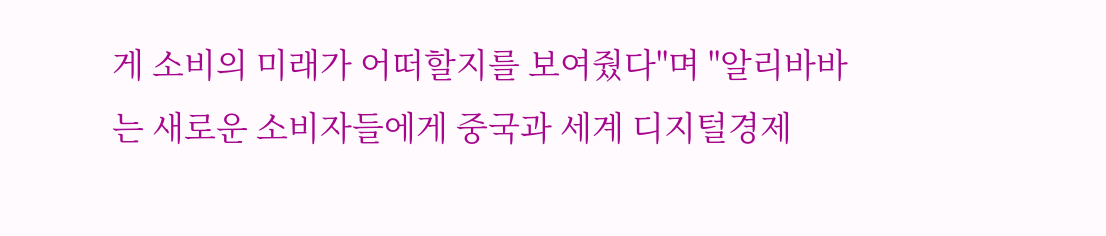게 소비의 미래가 어떠할지를 보여줬다"며 "알리바바는 새로운 소비자들에게 중국과 세계 디지털경제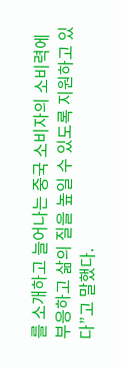를 소개하고 늘어나는 중국 소비자의 소비력에 부응하고 삶의 질을 높일 수 있도록 지원하고 있다”고 말했다.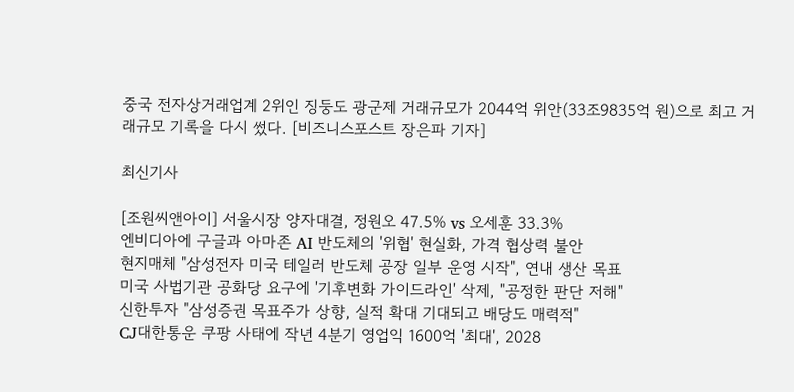중국 전자상거래업계 2위인 징둥도 광군제 거래규모가 2044억 위안(33조9835억 원)으로 최고 거래규모 기록을 다시 썼다. [비즈니스포스트 장은파 기자]

최신기사

[조원씨앤아이] 서울시장 양자대결, 정원오 47.5% vs 오세훈 33.3%
엔비디아에 구글과 아마존 AI 반도체의 '위협' 현실화, 가격 협상력 불안
현지매체 "삼성전자 미국 테일러 반도체 공장 일부 운영 시작", 연내 생산 목표
미국 사법기관 공화당 요구에 '기후변화 가이드라인' 삭제, "공정한 판단 저해"
신한투자 "삼성증권 목표주가 상향, 실적 확대 기대되고 배당도 매력적"
CJ대한통운 쿠팡 사태에 작년 4분기 영업익 1600억 '최대', 2028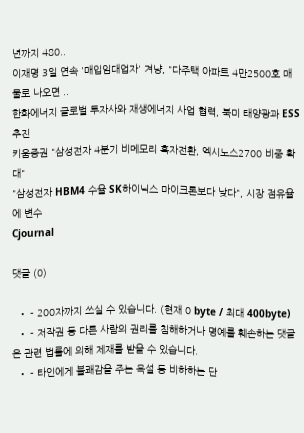년까지 480..
이재명 3일 연속 '매입임대업자' 겨냥, "다주택 아파트 4만2500호 매물로 나오면 ..
한화에너지 글로벌 투자사와 재생에너지 사업 협력, 북미 태양광과 ESS 추진
키움증권 "삼성전자 4분기 비메모리 흑자전환, 엑시노스2700 비중 확대"
"삼성전자 HBM4 수율 SK하이닉스 마이크론보다 낮다", 시장 점유율에 변수
Cjournal

댓글 (0)

  • - 200자까지 쓰실 수 있습니다. (현재 0 byte / 최대 400byte)
  • - 저작권 등 다른 사람의 권리를 침해하거나 명예를 훼손하는 댓글은 관련 법률에 의해 제재를 받을 수 있습니다.
  • - 타인에게 불쾌감을 주는 욕설 등 비하하는 단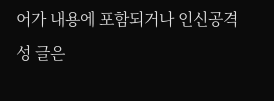어가 내용에 포함되거나 인신공격성 글은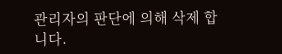관리자의 판단에 의해 삭제 합니다.